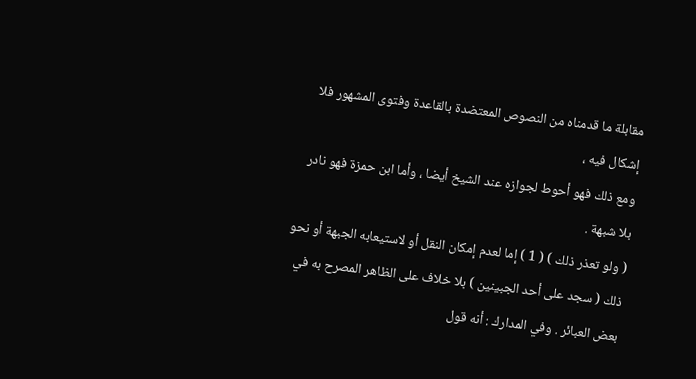مقابلة ما قدمناه من النصوص المعتضدة بالقاعدة وفتوى المشهور فلا إشكال فيه ،
ومع ذلك فهو أحوط لجوازه عند الشيخ أيضا ، وأما ابن حمزة فهو نادر بلا شبهة .
( ولو تعذر ذلك ) ( 1 ) إما لعدم إمكان النقل أو لاستيعابه الجبهة أو نحو
ذلك ( سجد على أحد الجبينين ) بلا خلاف على الظاهر المصرح به في
بعض العبائر . وفي المدارك : أنه قول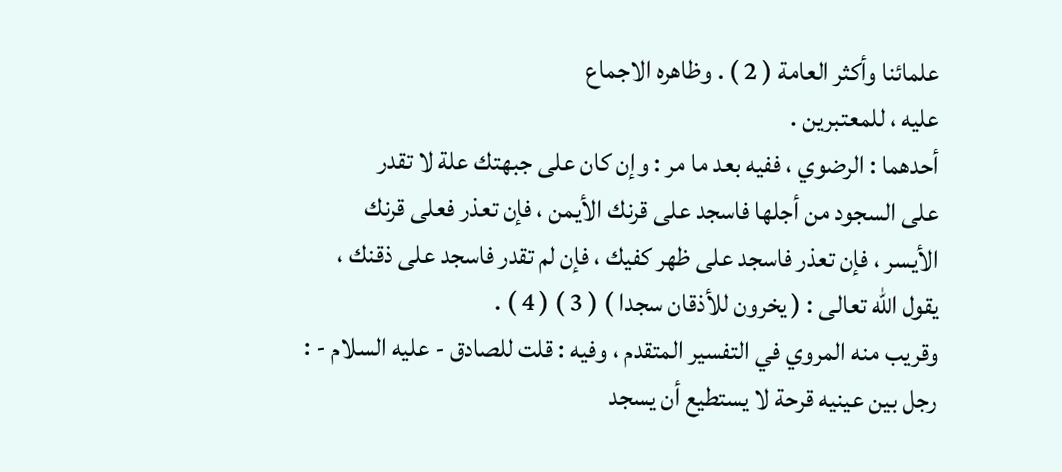علمائنا وأكثر العامة ( 2 ) . وظاهره الاجماع
عليه ، للمعتبرين .
أحدهما : الرضوي ، ففيه بعد ما مر : وإن كان على جبهتك علة لا تقدر
على السجود من أجلها فاسجد على قرنك الأيمن ، فإن تعذر فعلى قرنك
الأيسر ، فإن تعذر فاسجد على ظهر كفيك ، فإن لم تقدر فاسجد على ذقنك ،
يقول الله تعالى : ( يخرون للأذقان سجدا ) ( 3 ) ( 4 ) .
وقريب منه المروي في التفسير المتقدم ، وفيه : قلت للصادق - عليه السلام - :
رجل بين عينيه قرحة لا يستطيع أن يسجد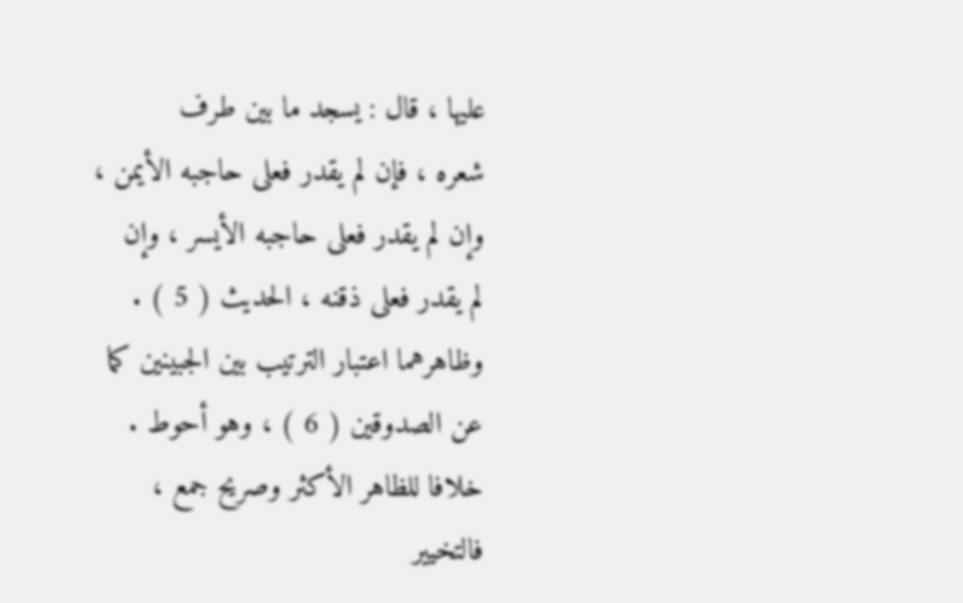عليها ، قال : يسجد ما بين طرف
شعره ، فإن لم يقدر فعلى حاجبه الأيمن ، وإن لم يقدر فعلى حاجبه الأيسر ، وإن
لم يقدر فعلى ذقنه ، الحديث ( 5 ) .
وظاهرهما اعتبار الترتيب بين الجبينين كما عن الصدوقين ( 6 ) ، وهو أحوط .
خلافا للظاهر الأكثر وصريح جمع ، فالتخيير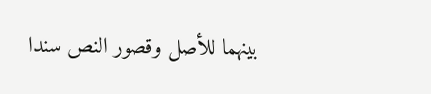بينهما للأصل وقصور النص سندا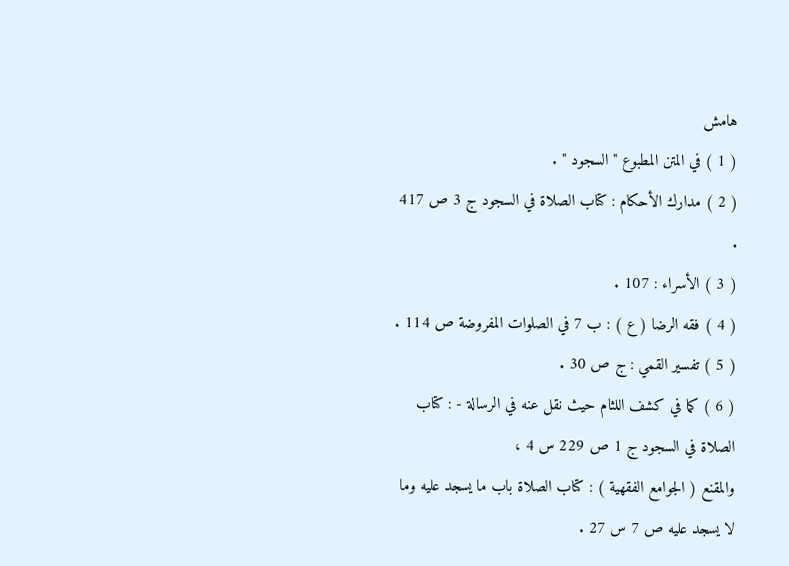هامش
( 1 ) في المتن المطبوع " السجود " .
( 2 ) مدارك الأحكام : كتاب الصلاة في السجود ج 3 ص 417 .
( 3 ) الأسراء : 107 .
( 4 ) فقه الرضا ( ع ) : ب 7 في الصلوات المفروضة ص 114 .
( 5 ) تفسير القمي : ج ص 30 .
( 6 ) كما في كشف اللثام حيث نقل عنه في الرسالة - : كتاب الصلاة في السجود ج 1 ص 229 س 4 ،
والمقنع ( الجوامع الفقهية ) : كتاب الصلاة باب ما يسجد عليه وما لا يسجد عليه ص 7 س 27 .